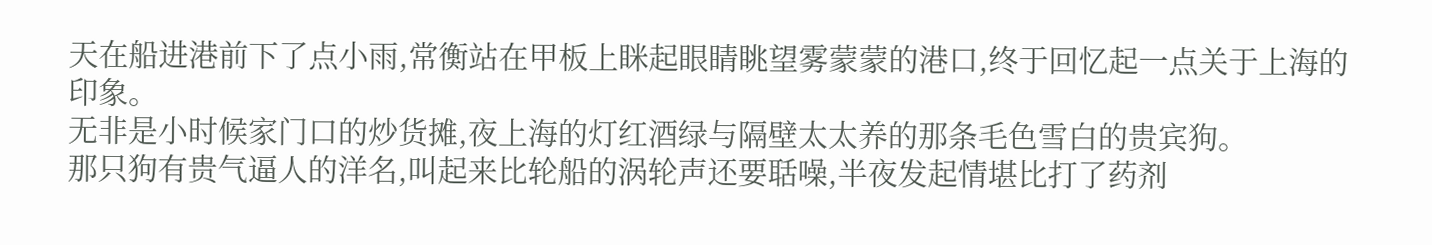天在船进港前下了点小雨,常衡站在甲板上眯起眼睛眺望雾蒙蒙的港口,终于回忆起一点关于上海的印象。
无非是小时候家门口的炒货摊,夜上海的灯红酒绿与隔壁太太养的那条毛色雪白的贵宾狗。
那只狗有贵气逼人的洋名,叫起来比轮船的涡轮声还要聒噪,半夜发起情堪比打了药剂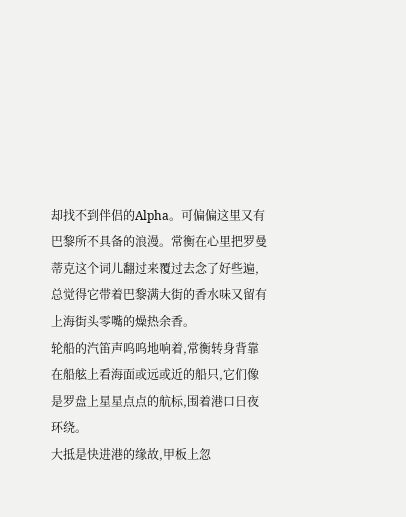却找不到伴侣的Alpha。可偏偏这里又有巴黎所不具备的浪漫。常衡在心里把罗曼蒂克这个词儿翻过来覆过去念了好些遍,总觉得它带着巴黎满大街的香水味又留有上海街头零嘴的燥热余香。
轮船的汽笛声呜呜地响着,常衡转身背靠在船舷上看海面或远或近的船只,它们像是罗盘上星星点点的航标,围着港口日夜环绕。
大抵是快进港的缘故,甲板上忽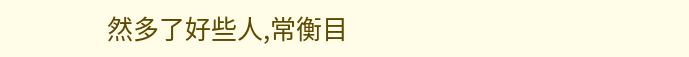然多了好些人,常衡目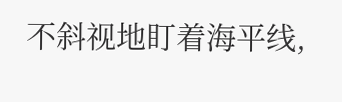不斜视地盯着海平线,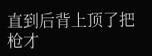直到后背上顶了把枪才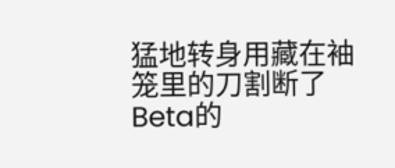猛地转身用藏在袖笼里的刀割断了Beta的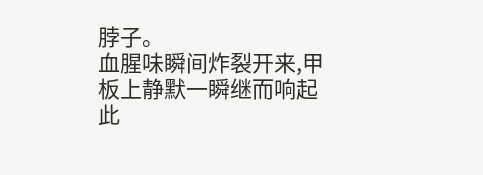脖子。
血腥味瞬间炸裂开来,甲板上静默一瞬继而响起此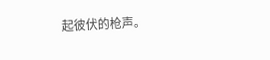起彼伏的枪声。